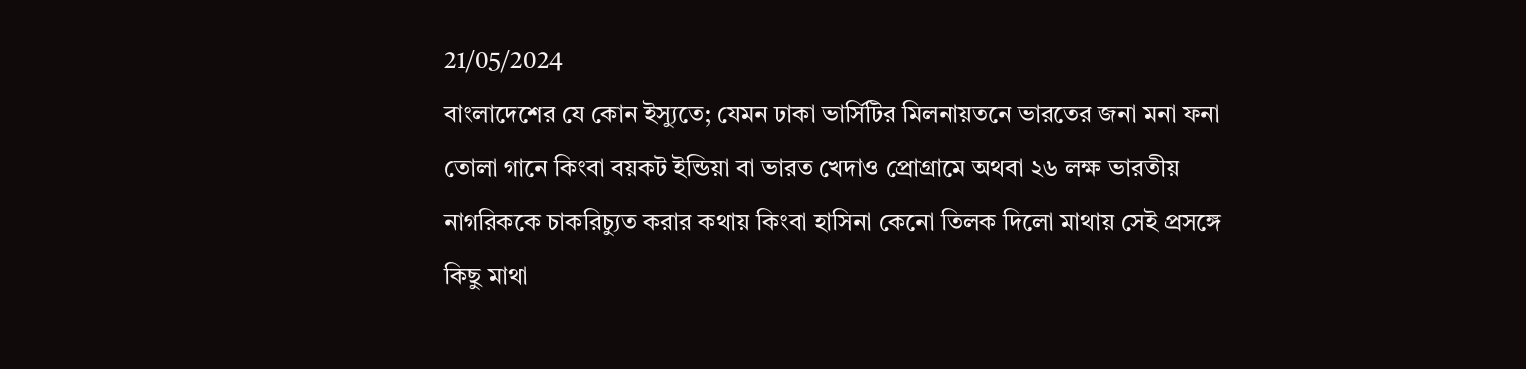21/05/2024
বাংলাদেশের যে কোন ইস্যুতে; যেমন ঢাকা ভার্সিটির মিলনায়তনে ভারতের জনা মনা ফনা তোলা গানে কিংবা বয়কট ইন্ডিয়া বা ভারত খেদাও প্রোগ্রামে অথবা ২৬ লক্ষ ভারতীয় নাগরিককে চাকরিচ্যুত করার কথায় কিংবা হাসিনা কেনো তিলক দিলো মাথায় সেই প্রসঙ্গে কিছু মাথা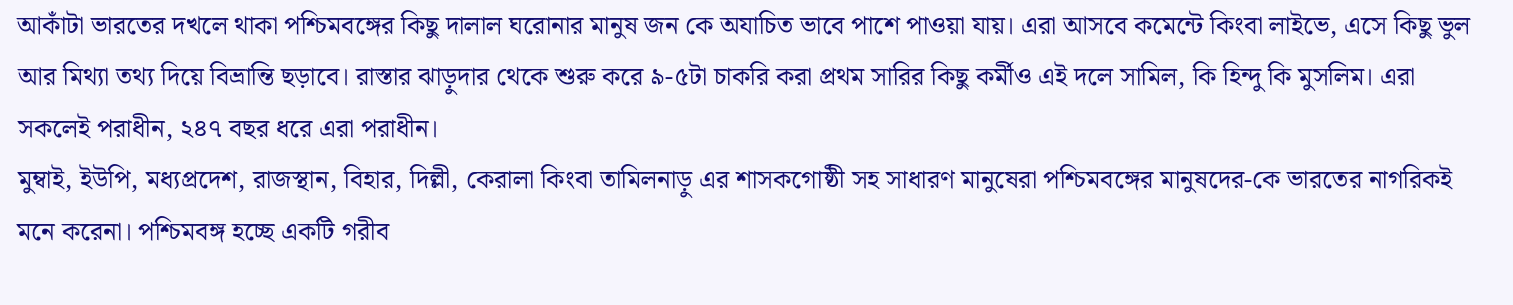আকাঁটা ভারতের দখলে থাকা পশ্চিমবঙ্গের কিছু দালাল ঘরোনার মানুষ জন কে অযাচিত ভাবে পাশে পাওয়া যায়। এরা আসবে কমেন্টে কিংবা লাইভে, এসে কিছু ভুল আর মিথ্যা তথ্য দিয়ে বিভ্রান্তি ছড়াবে। রাস্তার ঝাড়ুদার থেকে শুরু করে ৯-৫টা চাকরি করা প্রথম সারির কিছু কর্মীও এই দলে সামিল, কি হিন্দু কি মুসলিম। এরা সকলেই পরাধীন, ২৪৭ বছর ধরে এরা পরাধীন।
মুম্বাই, ইউপি, মধ্যপ্রদেশ, রাজস্থান, বিহার, দিল্লী, কেরালা কিংবা তামিলনাড়ু এর শাসকগোষ্ঠী সহ সাধারণ মানুষেরা পশ্চিমবঙ্গের মানুষদের-কে ভারতের নাগরিকই মনে করেনা। পশ্চিমবঙ্গ হচ্ছে একটি গরীব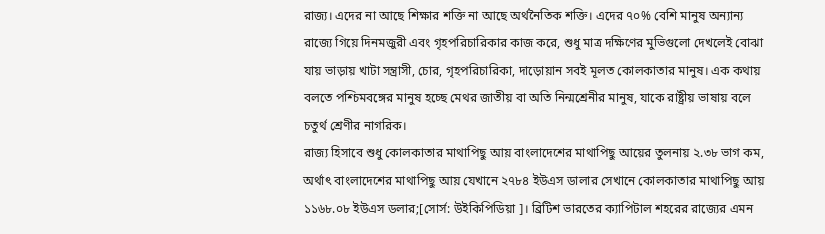রাজ্য। এদের না আছে শিক্ষার শক্তি না আছে অর্থনৈতিক শক্তি। এদের ৭০% বেশি মানুষ অন্যান্য রাজ্যে গিয়ে দিনমজুরী এবং গৃহপরিচারিকার কাজ করে, শুধু মাত্র দক্ষিণের মুভিগুলো দেখলেই বোঝা যায় ভাড়ায় খাটা সন্ত্রাসী, চোর, গৃহপরিচারিকা, দাড়োয়ান সবই মূলত কোলকাতার মানুষ। এক কথায় বলতে পশ্চিমবঙ্গের মানুষ হচ্ছে মেথর জাতীয় বা অতি নিন্মশ্রেনীর মানুষ, যাকে রাষ্ট্রীয় ভাষায় বলে চতুর্থ শ্রেণীর নাগরিক।
রাজ্য হিসাবে শুধু কোলকাতার মাথাপিছু আয় বাংলাদেশের মাথাপিছু আয়ের তুলনায় ২.৩৮ ভাগ কম, অর্থাৎ বাংলাদেশের মাথাপিছু আয় যেখানে ২৭৮৪ ইউএস ডালার সেখানে কোলকাতার মাথাপিছু আয় ১১৬৮.০৮ ইউএস ডলার;[সোর্স: উইকিপিডিয়া ]। ব্রিটিশ ভারতের ক্যাপিটাল শহরের রাজ্যের এমন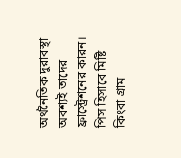অর্থনৈতিক দুরাবস্থা অবশ্যই তাদের ফ্রাস্ট্রেশনের কারন। পিস হিসাবে মিষ্টি কিংবা গ্রাম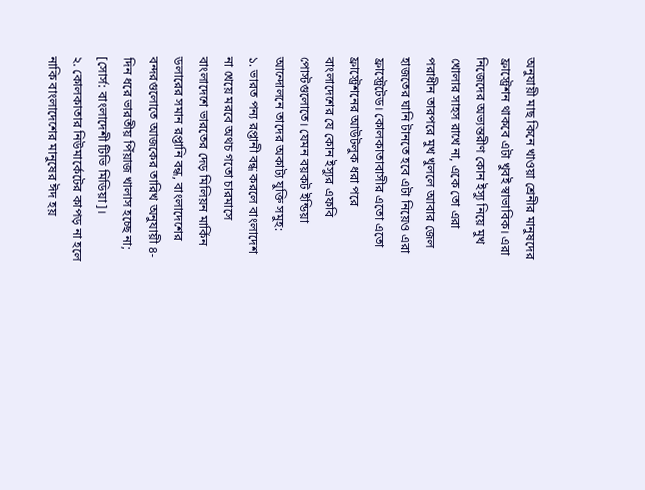অনুযায়ী মাছ কিনে খাওয়া শ্রেনীর মানুষদের ফ্রাস্ট্রেশন থাকবে এটা খুবই স্বাভাবিক। এরা নিজেদের অভ্যন্তরীণ কোন ইস্যু নিয়ে মুখ খোলার সাহস রাখে না, একে তো এরা পরাধীন তারপরে মুখ খুললে আবার জেল হাজতের ঘানি টানতে হবে এটা নিয়েও এরা ফ্রাস্ট্রেটেড। কোলকাতাবাসীর এতো এতো ফ্রাস্ট্রেশনের আউটলুক ধরা পরে বাংলাদেশের যে কোন ইস্যুর এফবি পোস্টগুলোতে। যেমন বয়কট ইন্ডিয়া আন্দোলনে তাদের অকাট্য যুক্তি সমুহ:
১. ভারত পন্য রপ্তানী বন্ধ করলে বাংলাদেশ না খেয়ে মরবে অথচ গতো চারমাসে বাংলাদেশে ভারতের দেড় মিলিয়ন মার্কিন ডলারের সমান রপ্তানি বন্ধ, বাংলাদেশের বন্দরগুলোতে আজকের তারিখ অনুযায়ী ৪-দিন ধরে ভারতীয় পিঁয়াজ খালাস হচ্ছে না; [সোর্স: বাংলাদেশী টিভি মিডিয়া]।
২. কোলকাতার নিউমার্কেটের কাপড় না হলে নাকি বাংলাদেশের মানুষের ঈদ হয়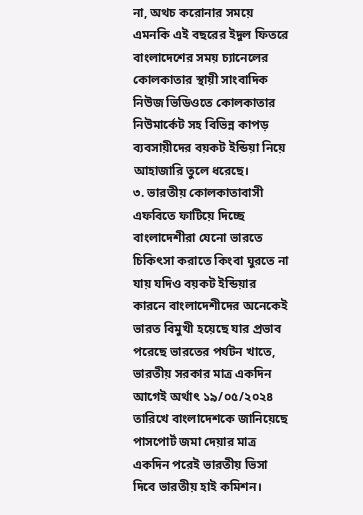না, অথচ করোনার সময়ে এমনকি এই বছরের ইদুল ফিতরে বাংলাদেশের সময় চ্যানেলের কোলকাতার স্থায়ী সাংবাদিক নিউজ ভিডিওতে কোলকাতার নিউমার্কেট সহ বিভিন্ন কাপড় ব্যবসায়ীদের বয়কট ইন্ডিয়া নিয়ে আহাজারি তুলে ধরেছে।
৩. ভারতীয় কোলকাতাবাসী এফবিতে ফাটিয়ে দিচ্ছে বাংলাদেশীরা যেনো ভারতে চিকিৎসা করাতে কিংবা ঘুরতে না যায় যদিও বয়কট ইন্ডিয়ার কারনে বাংলাদেশীদের অনেকেই ভারত বিমুখী হয়েছে যার প্রভাব পরেছে ভারতের পর্যটন খাতে, ভারতীয় সরকার মাত্র একদিন আগেই অর্থাৎ ১৯/০৫/২০২৪ তারিখে বাংলাদেশকে জানিয়েছে পাসপোর্ট জমা দেয়ার মাত্র একদিন পরেই ভারতীয় ভিসা দিবে ভারতীয় হাই কমিশন।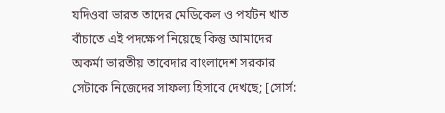যদিওবা ভারত তাদের মেডিকেল ও পর্যটন খাত বাঁচাতে এই পদক্ষেপ নিয়েছে কিন্তু আমাদের অকর্মা ভারতীয় তাবেদার বাংলাদেশ সরকার সেটাকে নিজেদের সাফল্য হিসাবে দেখছে; [সোর্স: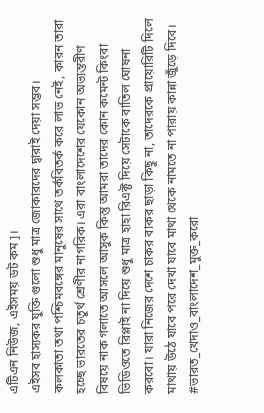এটিএন নিউজ, এইসময় ডট কম]।
এইসব হাস্যকর যুক্তি গুলো শুধু মাত্র জোকারদের দ্বারাই দেয়া সম্ভব।
কলকাতা তথা পশ্চিমবঙ্গের মানুষের সাথে তর্কবিতর্ক করে লাভ নেই, কারন তারা হচ্ছে ভারতের চতুর্থ শ্রেণীর নাগরিক। এরা বাংলাদেশের যেকোন অভ্যন্তরীণ বিষয়ে নাক গলাতে আসলে আসুক কিন্তু আমরা তাদের কোন কমেন্ট কিংবা ভিডিওতে রিপ্লাই না দিয়ে শুধু মাত্র হাহা রিএক্ট দিয়ে সেটাকে বাতিল ঘোষনা করবো। যারা নিজের দেশে চাকর বাকর ছাড়া কিছু না, তাদেরকে প্রায়োরিটি দিলে মাথায় উঠে যাবে পরে দেখা যাবে মাথা থেকে নামতে না পারায় কান্না জুঁড়ে দিবে।
#ভারত_খেদাও_বাংলাদেশ_মুক্ত_করো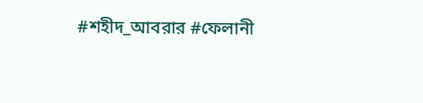#শহীদ_আবরার #ফেলানী